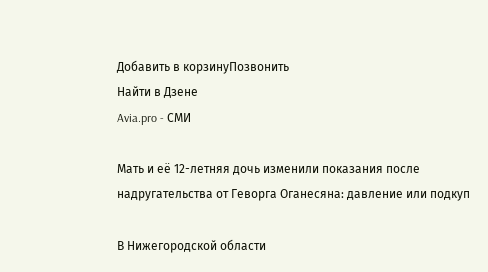Добавить в корзинуПозвонить
Найти в Дзене
Avia.pro - СМИ

Мать и её 12-летняя дочь изменили показания после надругательства от Геворга Оганесяна: давление или подкуп

В Нижегородской области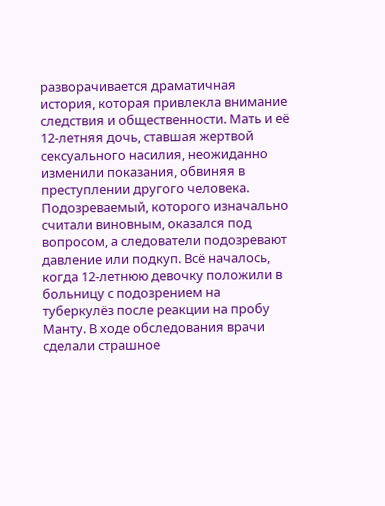разворачивается драматичная история, которая привлекла внимание следствия и общественности. Мать и её 12-летняя дочь, ставшая жертвой сексуального насилия, неожиданно изменили показания, обвиняя в преступлении другого человека. Подозреваемый, которого изначально считали виновным, оказался под вопросом, а следователи подозревают давление или подкуп. Всё началось, когда 12-летнюю девочку положили в больницу с подозрением на туберкулёз после реакции на пробу Манту. В ходе обследования врачи сделали страшное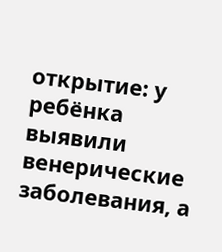открытие: у ребёнка выявили венерические заболевания, а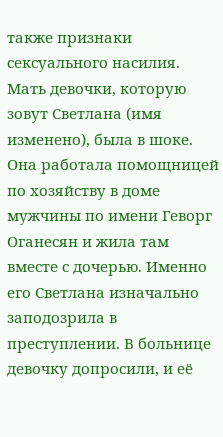также признаки сексуального насилия. Мать девочки, которую зовут Светлана (имя изменено), была в шоке. Она работала помощницей по хозяйству в доме мужчины по имени Геворг Оганесян и жила там вместе с дочерью. Именно его Светлана изначально заподозрила в преступлении. В больнице девочку допросили, и её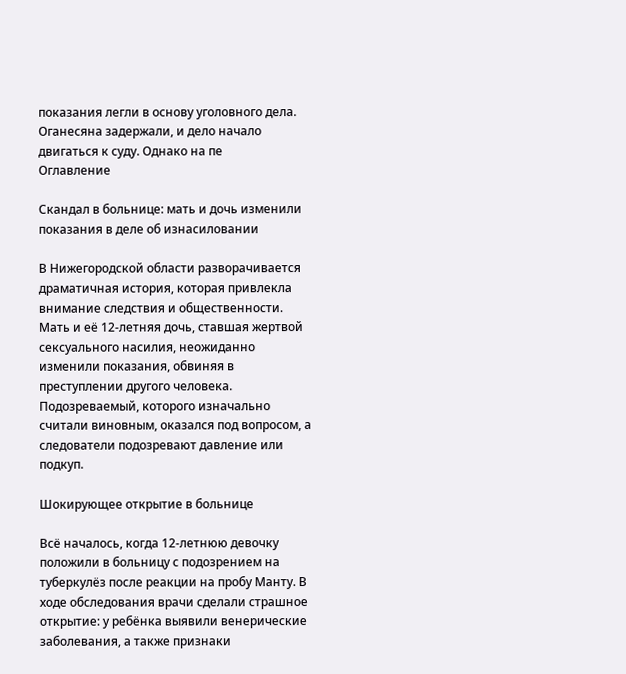показания легли в основу уголовного дела. Оганесяна задержали, и дело начало двигаться к суду. Однако на пе
Оглавление

Скандал в больнице: мать и дочь изменили показания в деле об изнасиловании

В Нижегородской области разворачивается драматичная история, которая привлекла внимание следствия и общественности. Мать и её 12-летняя дочь, ставшая жертвой сексуального насилия, неожиданно изменили показания, обвиняя в преступлении другого человека. Подозреваемый, которого изначально считали виновным, оказался под вопросом, а следователи подозревают давление или подкуп.

Шокирующее открытие в больнице

Всё началось, когда 12-летнюю девочку положили в больницу с подозрением на туберкулёз после реакции на пробу Манту. В ходе обследования врачи сделали страшное открытие: у ребёнка выявили венерические заболевания, а также признаки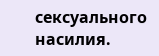сексуального насилия.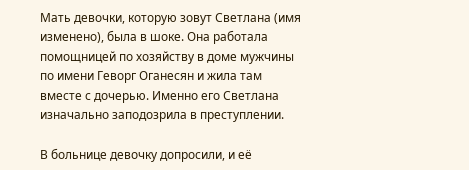Мать девочки, которую зовут Светлана (имя изменено), была в шоке. Она работала помощницей по хозяйству в доме мужчины по имени Геворг Оганесян и жила там вместе с дочерью. Именно его Светлана изначально заподозрила в преступлении.

В больнице девочку допросили, и её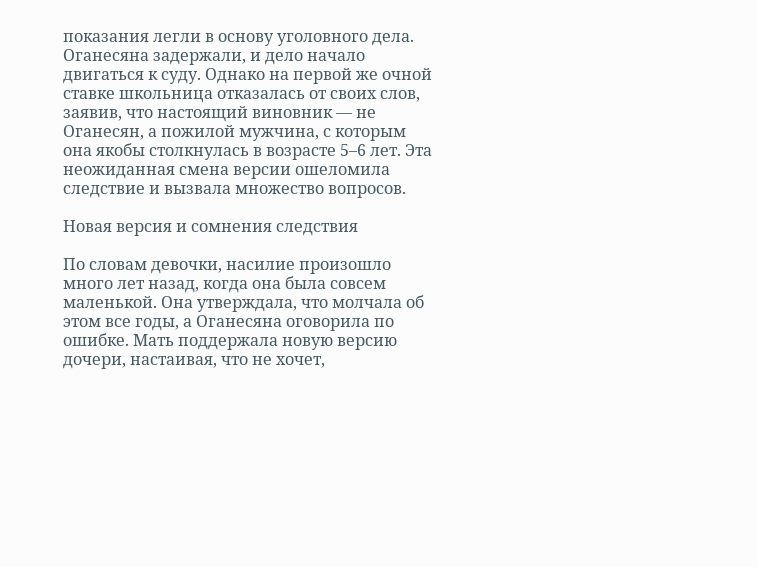показания легли в основу уголовного дела. Оганесяна задержали, и дело начало двигаться к суду. Однако на первой же очной ставке школьница отказалась от своих слов, заявив, что настоящий виновник — не Оганесян, а пожилой мужчина, с которым она якобы столкнулась в возрасте 5–6 лет. Эта неожиданная смена версии ошеломила следствие и вызвала множество вопросов.

Новая версия и сомнения следствия

По словам девочки, насилие произошло много лет назад, когда она была совсем маленькой. Она утверждала, что молчала об этом все годы, а Оганесяна оговорила по ошибке. Мать поддержала новую версию дочери, настаивая, что не хочет,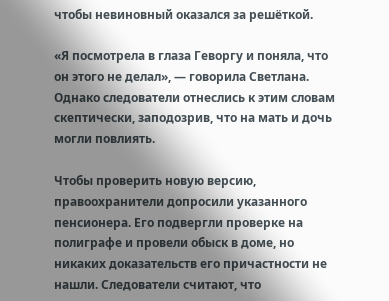чтобы невиновный оказался за решёткой.

«Я посмотрела в глаза Геворгу и поняла, что он этого не делал», — говорила Светлана. Однако следователи отнеслись к этим словам скептически, заподозрив, что на мать и дочь могли повлиять.

Чтобы проверить новую версию, правоохранители допросили указанного пенсионера. Его подвергли проверке на полиграфе и провели обыск в доме, но никаких доказательств его причастности не нашли. Следователи считают, что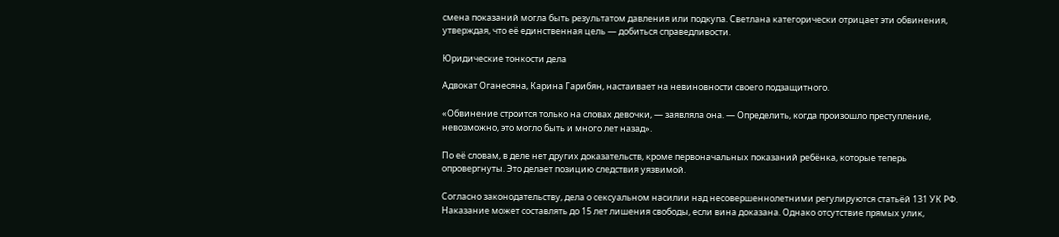смена показаний могла быть результатом давления или подкупа. Светлана категорически отрицает эти обвинения, утверждая, что её единственная цель — добиться справедливости.

Юридические тонкости дела

Адвокат Оганесяна, Карина Гарибян, настаивает на невиновности своего подзащитного.

«Обвинение строится только на словах девочки, — заявляла она. — Определить, когда произошло преступление, невозможно, это могло быть и много лет назад».

По её словам, в деле нет других доказательств, кроме первоначальных показаний ребёнка, которые теперь опровергнуты. Это делает позицию следствия уязвимой.

Согласно законодательству, дела о сексуальном насилии над несовершеннолетними регулируются статьёй 131 УК РФ. Наказание может составлять до 15 лет лишения свободы, если вина доказана. Однако отсутствие прямых улик,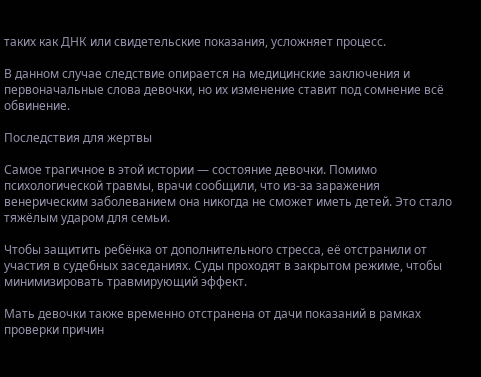таких как ДНК или свидетельские показания, усложняет процесс.

В данном случае следствие опирается на медицинские заключения и первоначальные слова девочки, но их изменение ставит под сомнение всё обвинение.

Последствия для жертвы

Самое трагичное в этой истории — состояние девочки. Помимо психологической травмы, врачи сообщили, что из-за заражения венерическим заболеванием она никогда не сможет иметь детей. Это стало тяжёлым ударом для семьи.

Чтобы защитить ребёнка от дополнительного стресса, её отстранили от участия в судебных заседаниях. Суды проходят в закрытом режиме, чтобы минимизировать травмирующий эффект.

Мать девочки также временно отстранена от дачи показаний в рамках проверки причин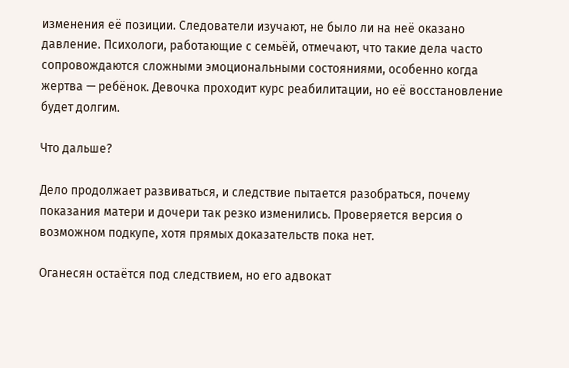изменения её позиции. Следователи изучают, не было ли на неё оказано давление. Психологи, работающие с семьёй, отмечают, что такие дела часто сопровождаются сложными эмоциональными состояниями, особенно когда жертва — ребёнок. Девочка проходит курс реабилитации, но её восстановление будет долгим.

Что дальше?

Дело продолжает развиваться, и следствие пытается разобраться, почему показания матери и дочери так резко изменились. Проверяется версия о возможном подкупе, хотя прямых доказательств пока нет.

Оганесян остаётся под следствием, но его адвокат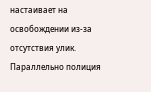настаивает на освобождении из-за отсутствия улик. Параллельно полиция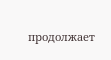продолжает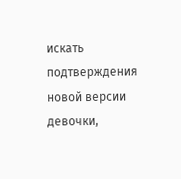искать подтверждения новой версии девочки,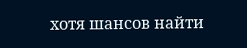хотя шансов найти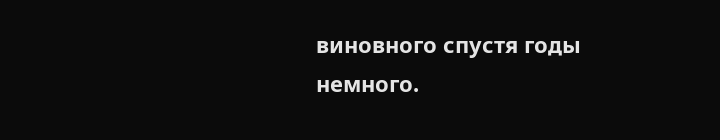виновного спустя годы немного.